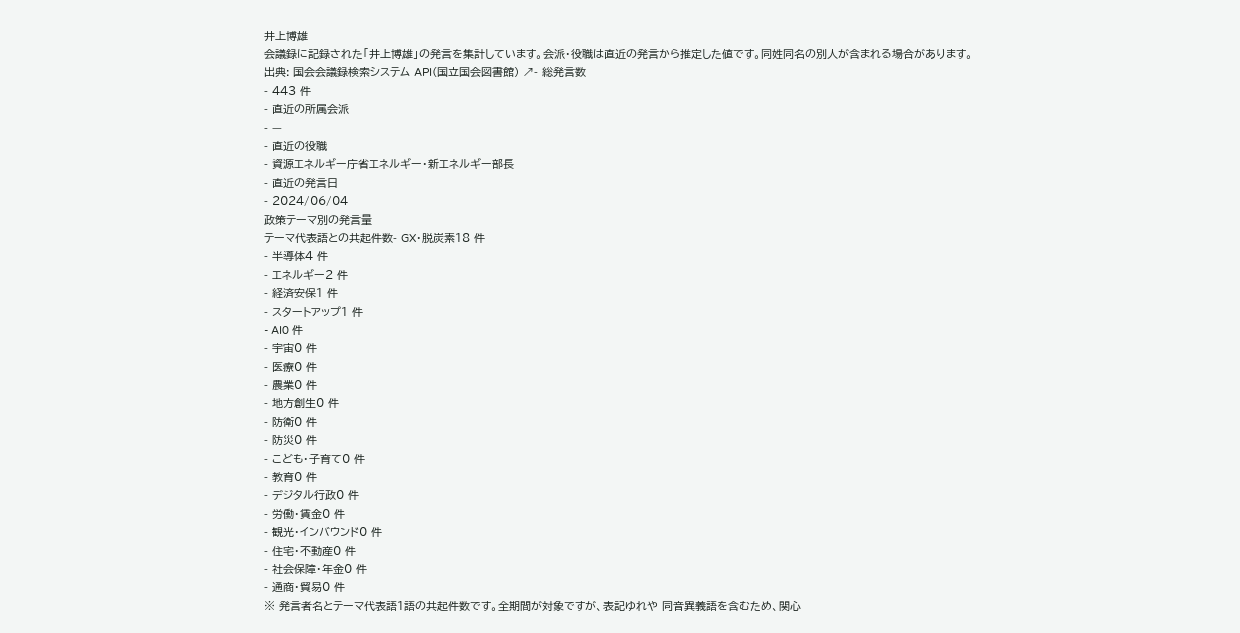井上博雄
会議録に記録された「井上博雄」の発言を集計しています。会派・役職は直近の発言から推定した値です。同姓同名の別人が含まれる場合があります。
出典: 国会会議録検索システム API(国立国会図書館) ↗- 総発言数
- 443 件
- 直近の所属会派
- —
- 直近の役職
- 資源エネルギー庁省エネルギー・新エネルギー部長
- 直近の発言日
- 2024/06/04
政策テーマ別の発言量
テーマ代表語との共起件数- GX・脱炭素18 件
- 半導体4 件
- エネルギー2 件
- 経済安保1 件
- スタートアップ1 件
- AI0 件
- 宇宙0 件
- 医療0 件
- 農業0 件
- 地方創生0 件
- 防衛0 件
- 防災0 件
- こども・子育て0 件
- 教育0 件
- デジタル行政0 件
- 労働・賃金0 件
- 観光・インバウンド0 件
- 住宅・不動産0 件
- 社会保障・年金0 件
- 通商・貿易0 件
※ 発言者名とテーマ代表語1語の共起件数です。全期間が対象ですが、表記ゆれや 同音異義語を含むため、関心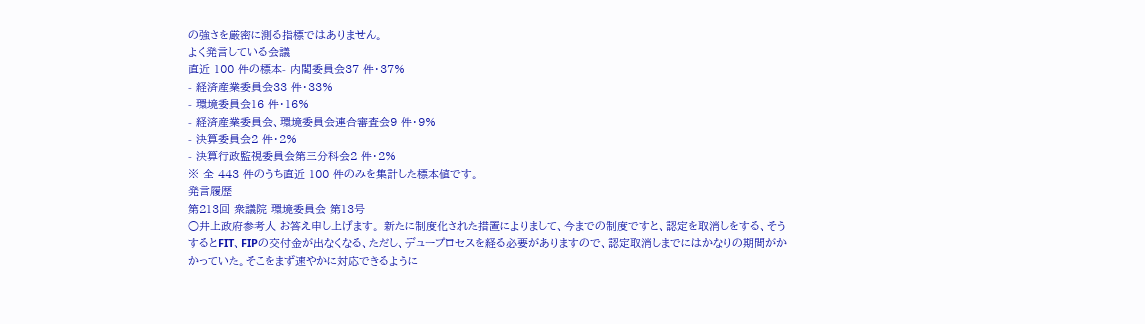の強さを厳密に測る指標ではありません。
よく発言している会議
直近 100 件の標本- 内閣委員会37 件・37%
- 経済産業委員会33 件・33%
- 環境委員会16 件・16%
- 経済産業委員会、環境委員会連合審査会9 件・9%
- 決算委員会2 件・2%
- 決算行政監視委員会第三分科会2 件・2%
※ 全 443 件のうち直近 100 件のみを集計した標本値です。
発言履歴
第213回 衆議院 環境委員会 第13号
○井上政府参考人 お答え申し上げます。 新たに制度化された措置によりまして、今までの制度ですと、認定を取消しをする、そうするとFIT、FIPの交付金が出なくなる、ただし、デュープロセスを経る必要がありますので、認定取消しまでにはかなりの期間がかかっていた。そこをまず速やかに対応できるように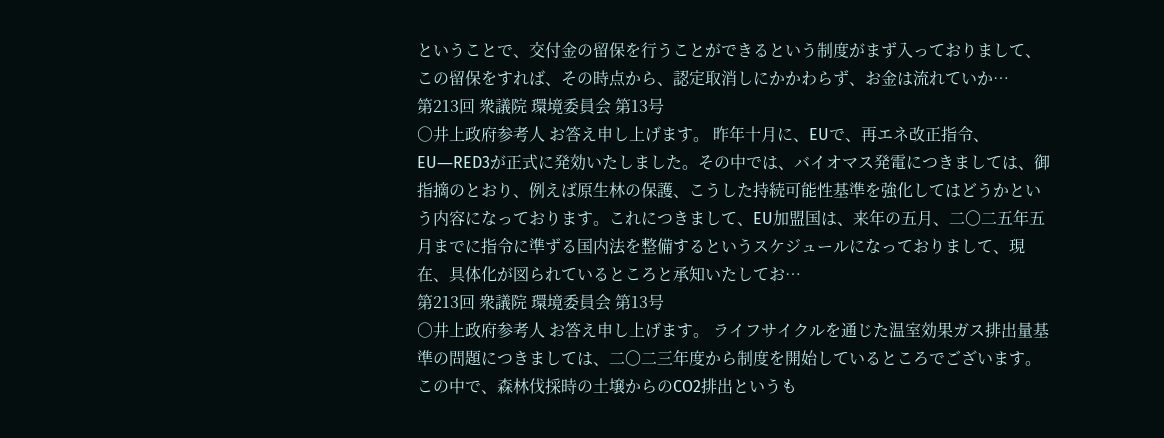ということで、交付金の留保を行うことができるという制度がまず入っておりまして、この留保をすれば、その時点から、認定取消しにかかわらず、お金は流れていか…
第213回 衆議院 環境委員会 第13号
○井上政府参考人 お答え申し上げます。 昨年十月に、EUで、再エネ改正指令、EU―RED3が正式に発効いたしました。その中では、バイオマス発電につきましては、御指摘のとおり、例えば原生林の保護、こうした持続可能性基準を強化してはどうかという内容になっております。これにつきまして、EU加盟国は、来年の五月、二〇二五年五月までに指令に準ずる国内法を整備するというスケジュールになっておりまして、現在、具体化が図られているところと承知いたしてお…
第213回 衆議院 環境委員会 第13号
○井上政府参考人 お答え申し上げます。 ライフサイクルを通じた温室効果ガス排出量基準の問題につきましては、二〇二三年度から制度を開始しているところでございます。 この中で、森林伐採時の土壌からのCO2排出というも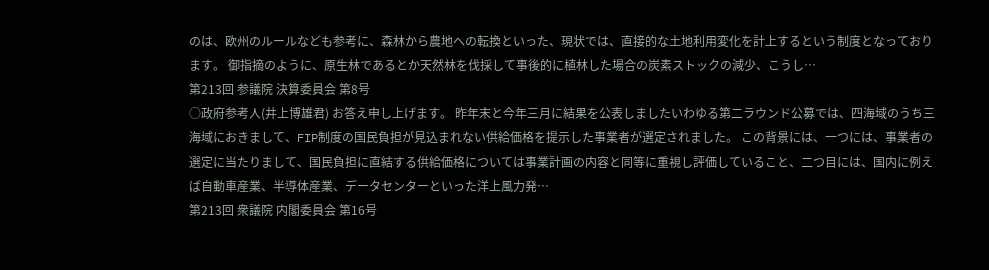のは、欧州のルールなども参考に、森林から農地への転換といった、現状では、直接的な土地利用変化を計上するという制度となっております。 御指摘のように、原生林であるとか天然林を伐採して事後的に植林した場合の炭素ストックの減少、こうし…
第213回 参議院 決算委員会 第8号
○政府参考人(井上博雄君) お答え申し上げます。 昨年末と今年三月に結果を公表しましたいわゆる第二ラウンド公募では、四海域のうち三海域におきまして、FIP制度の国民負担が見込まれない供給価格を提示した事業者が選定されました。 この背景には、一つには、事業者の選定に当たりまして、国民負担に直結する供給価格については事業計画の内容と同等に重視し評価していること、二つ目には、国内に例えば自動車産業、半導体産業、データセンターといった洋上風力発…
第213回 衆議院 内閣委員会 第16号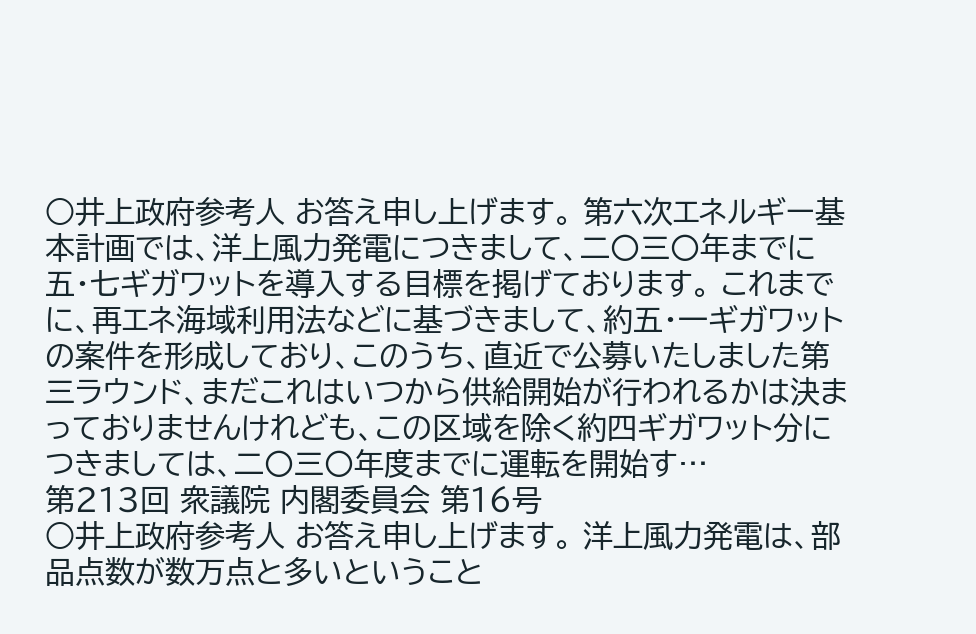○井上政府参考人 お答え申し上げます。 第六次エネルギー基本計画では、洋上風力発電につきまして、二〇三〇年までに五・七ギガワットを導入する目標を掲げております。 これまでに、再エネ海域利用法などに基づきまして、約五・一ギガワットの案件を形成しており、このうち、直近で公募いたしました第三ラウンド、まだこれはいつから供給開始が行われるかは決まっておりませんけれども、この区域を除く約四ギガワット分につきましては、二〇三〇年度までに運転を開始す…
第213回 衆議院 内閣委員会 第16号
○井上政府参考人 お答え申し上げます。 洋上風力発電は、部品点数が数万点と多いということ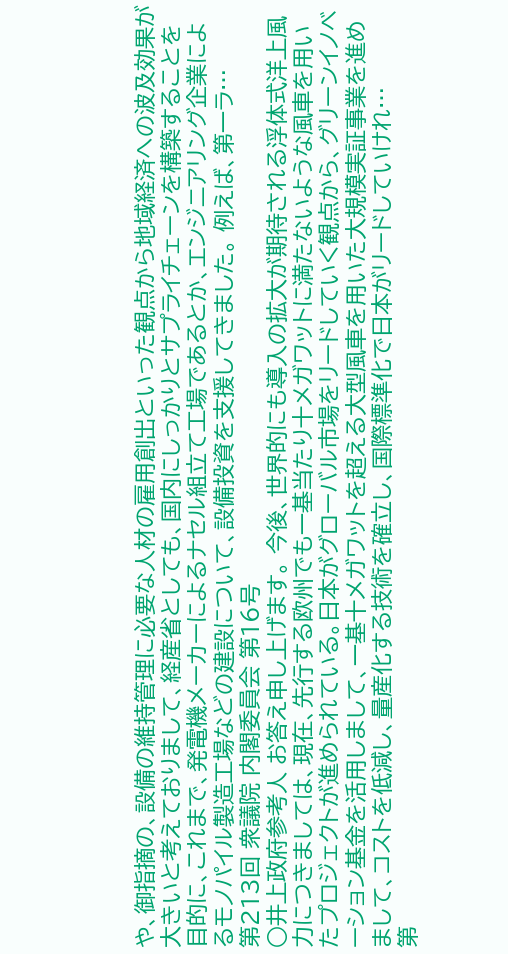や、御指摘の、設備の維持管理に必要な人材の雇用創出といった観点から地域経済への波及効果が大きいと考えておりまして、経産省としても、国内にしっかりとサプライチェーンを構築することを目的に、これまで、発電機メーカーによるナセル組立て工場であるとか、エンジニアリング企業によるモノパイル製造工場などの建設について、設備投資を支援してきました。 例えば、第一ラ…
第213回 衆議院 内閣委員会 第16号
○井上政府参考人 お答え申し上げます。 今後、世界的にも導入の拡大が期待される浮体式洋上風力につきましては、現在、先行する欧州でも一基当たり十メガワットに満たないような風車を用いたプロジェクトが進められている。日本がグローバル市場をリードしていく観点から、グリーンイノベーション基金を活用しまして、一基十メガワットを超える大型風車を用いた大規模実証事業を進めまして、コストを低減し、量産化する技術を確立し、国際標準化で日本がリードしていけれ…
第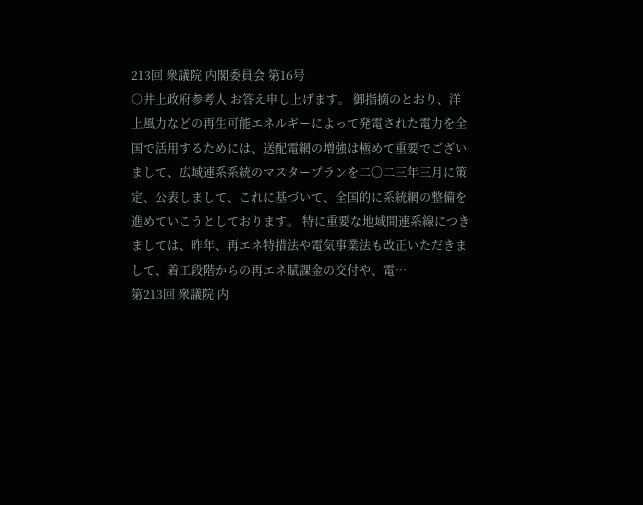213回 衆議院 内閣委員会 第16号
○井上政府参考人 お答え申し上げます。 御指摘のとおり、洋上風力などの再生可能エネルギーによって発電された電力を全国で活用するためには、送配電網の増強は極めて重要でございまして、広域連系系統のマスタープランを二〇二三年三月に策定、公表しまして、これに基づいて、全国的に系統網の整備を進めていこうとしております。 特に重要な地域間連系線につきましては、昨年、再エネ特措法や電気事業法も改正いただきまして、着工段階からの再エネ賦課金の交付や、電…
第213回 衆議院 内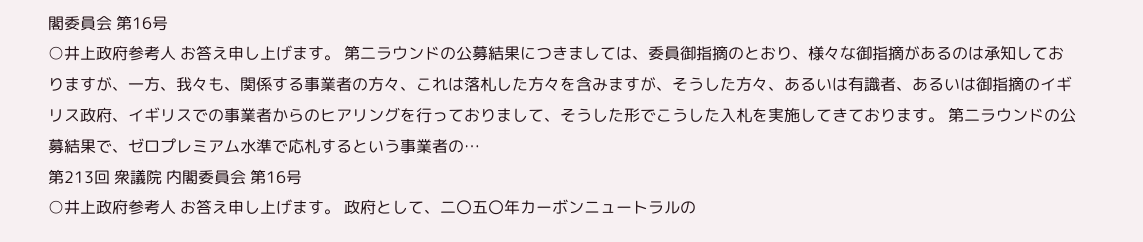閣委員会 第16号
○井上政府参考人 お答え申し上げます。 第二ラウンドの公募結果につきましては、委員御指摘のとおり、様々な御指摘があるのは承知しておりますが、一方、我々も、関係する事業者の方々、これは落札した方々を含みますが、そうした方々、あるいは有識者、あるいは御指摘のイギリス政府、イギリスでの事業者からのヒアリングを行っておりまして、そうした形でこうした入札を実施してきております。 第二ラウンドの公募結果で、ゼロプレミアム水準で応札するという事業者の…
第213回 衆議院 内閣委員会 第16号
○井上政府参考人 お答え申し上げます。 政府として、二〇五〇年カーボンニュートラルの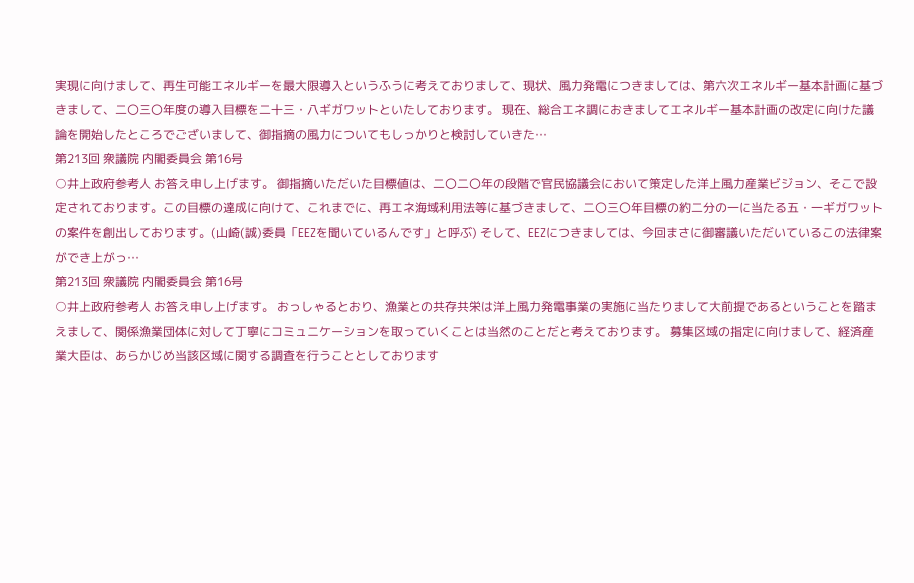実現に向けまして、再生可能エネルギーを最大限導入というふうに考えておりまして、現状、風力発電につきましては、第六次エネルギー基本計画に基づきまして、二〇三〇年度の導入目標を二十三・八ギガワットといたしております。 現在、総合エネ調におきましてエネルギー基本計画の改定に向けた議論を開始したところでございまして、御指摘の風力についてもしっかりと検討していきた…
第213回 衆議院 内閣委員会 第16号
○井上政府参考人 お答え申し上げます。 御指摘いただいた目標値は、二〇二〇年の段階で官民協議会において策定した洋上風力産業ビジョン、そこで設定されております。この目標の達成に向けて、これまでに、再エネ海域利用法等に基づきまして、二〇三〇年目標の約二分の一に当たる五・一ギガワットの案件を創出しております。(山崎(誠)委員「EEZを聞いているんです」と呼ぶ) そして、EEZにつきましては、今回まさに御審議いただいているこの法律案ができ上がっ…
第213回 衆議院 内閣委員会 第16号
○井上政府参考人 お答え申し上げます。 おっしゃるとおり、漁業との共存共栄は洋上風力発電事業の実施に当たりまして大前提であるということを踏まえまして、関係漁業団体に対して丁寧にコミュニケーションを取っていくことは当然のことだと考えております。 募集区域の指定に向けまして、経済産業大臣は、あらかじめ当該区域に関する調査を行うこととしております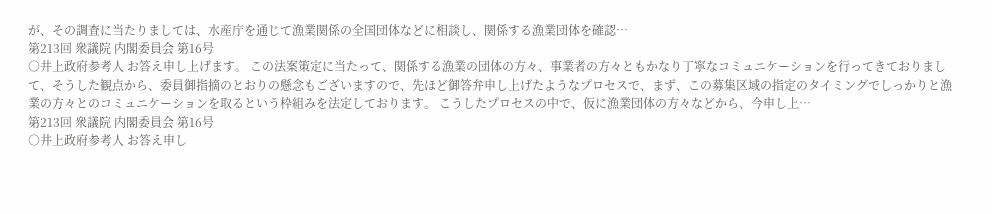が、その調査に当たりましては、水産庁を通じて漁業関係の全国団体などに相談し、関係する漁業団体を確認…
第213回 衆議院 内閣委員会 第16号
○井上政府参考人 お答え申し上げます。 この法案策定に当たって、関係する漁業の団体の方々、事業者の方々ともかなり丁寧なコミュニケーションを行ってきておりまして、そうした観点から、委員御指摘のとおりの懸念もございますので、先ほど御答弁申し上げたようなプロセスで、まず、この募集区域の指定のタイミングでしっかりと漁業の方々とのコミュニケーションを取るという枠組みを法定しております。 こうしたプロセスの中で、仮に漁業団体の方々などから、今申し上…
第213回 衆議院 内閣委員会 第16号
○井上政府参考人 お答え申し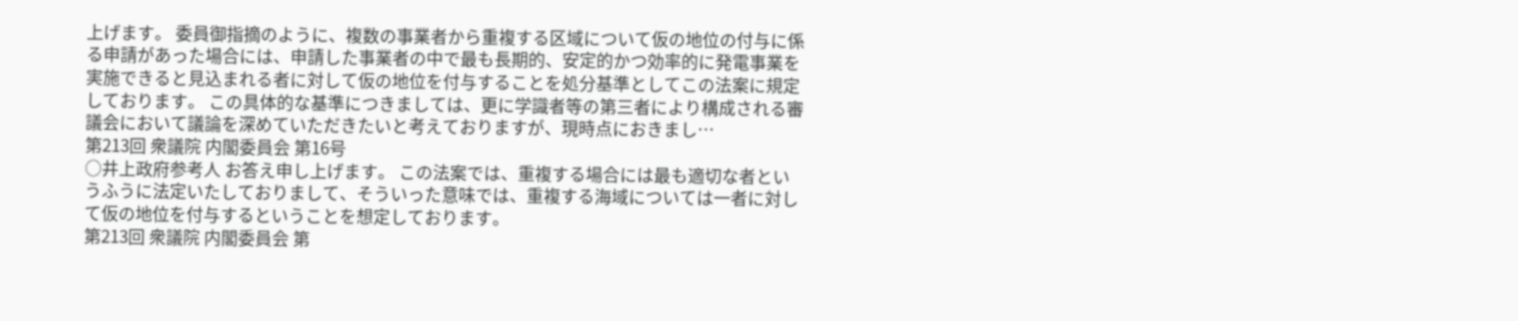上げます。 委員御指摘のように、複数の事業者から重複する区域について仮の地位の付与に係る申請があった場合には、申請した事業者の中で最も長期的、安定的かつ効率的に発電事業を実施できると見込まれる者に対して仮の地位を付与することを処分基準としてこの法案に規定しております。 この具体的な基準につきましては、更に学識者等の第三者により構成される審議会において議論を深めていただきたいと考えておりますが、現時点におきまし…
第213回 衆議院 内閣委員会 第16号
○井上政府参考人 お答え申し上げます。 この法案では、重複する場合には最も適切な者というふうに法定いたしておりまして、そういった意味では、重複する海域については一者に対して仮の地位を付与するということを想定しております。
第213回 衆議院 内閣委員会 第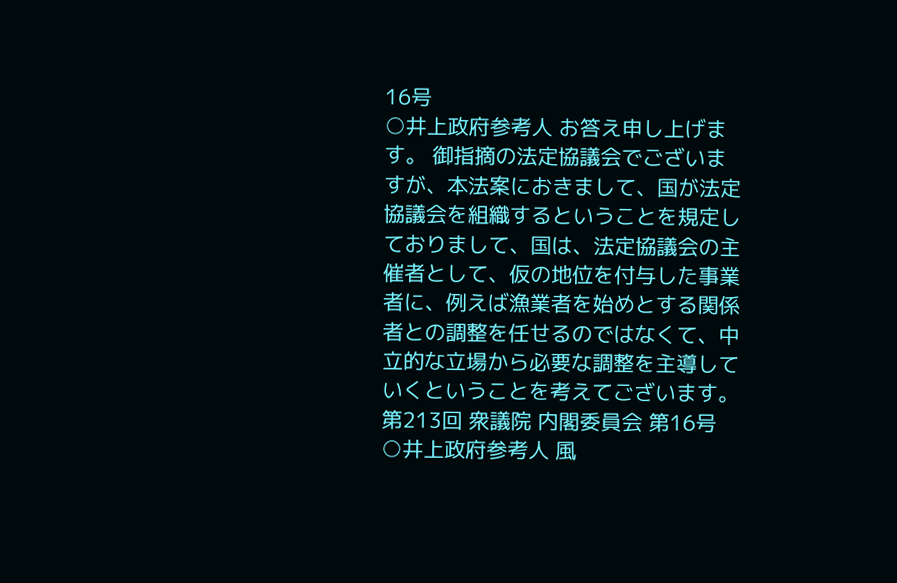16号
○井上政府参考人 お答え申し上げます。 御指摘の法定協議会でございますが、本法案におきまして、国が法定協議会を組織するということを規定しておりまして、国は、法定協議会の主催者として、仮の地位を付与した事業者に、例えば漁業者を始めとする関係者との調整を任せるのではなくて、中立的な立場から必要な調整を主導していくということを考えてございます。
第213回 衆議院 内閣委員会 第16号
○井上政府参考人 風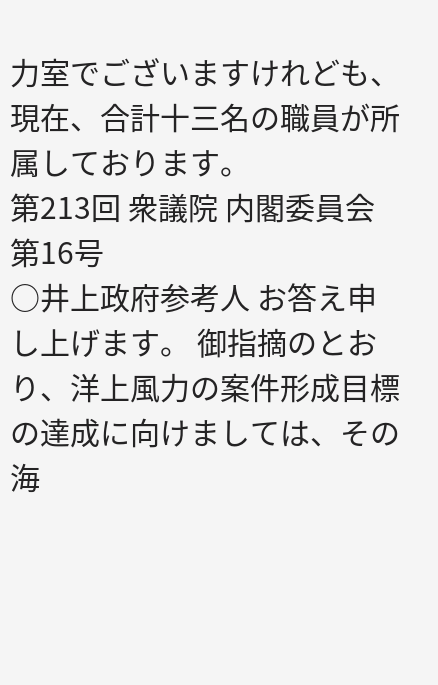力室でございますけれども、現在、合計十三名の職員が所属しております。
第213回 衆議院 内閣委員会 第16号
○井上政府参考人 お答え申し上げます。 御指摘のとおり、洋上風力の案件形成目標の達成に向けましては、その海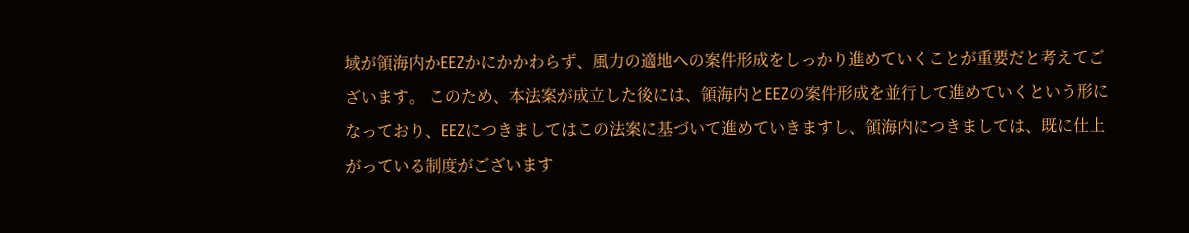域が領海内かEEZかにかかわらず、風力の適地への案件形成をしっかり進めていくことが重要だと考えてございます。 このため、本法案が成立した後には、領海内とEEZの案件形成を並行して進めていくという形になっており、EEZにつきましてはこの法案に基づいて進めていきますし、領海内につきましては、既に仕上がっている制度がございます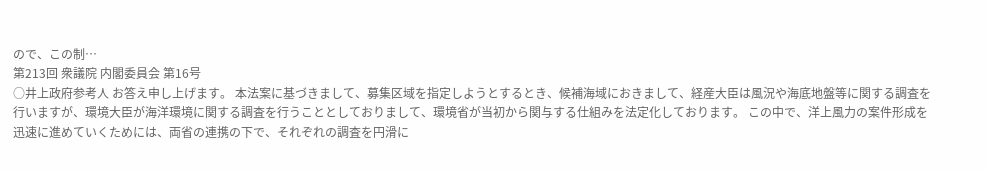ので、この制…
第213回 衆議院 内閣委員会 第16号
○井上政府参考人 お答え申し上げます。 本法案に基づきまして、募集区域を指定しようとするとき、候補海域におきまして、経産大臣は風況や海底地盤等に関する調査を行いますが、環境大臣が海洋環境に関する調査を行うこととしておりまして、環境省が当初から関与する仕組みを法定化しております。 この中で、洋上風力の案件形成を迅速に進めていくためには、両省の連携の下で、それぞれの調査を円滑に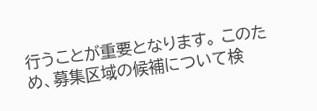行うことが重要となります。 このため、募集区域の候補について検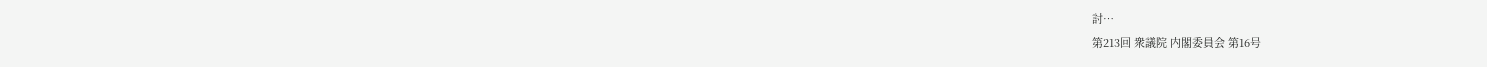討…
第213回 衆議院 内閣委員会 第16号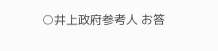○井上政府参考人 お答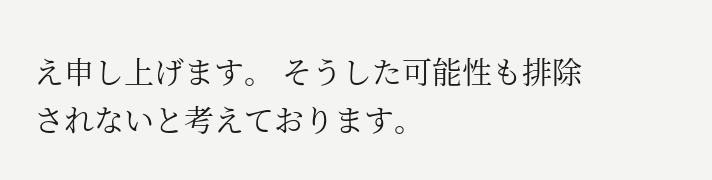え申し上げます。 そうした可能性も排除されないと考えております。